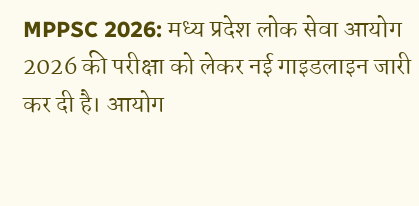MPPSC 2026: मध्य प्रदेश लोक सेवा आयोग 2026 की परीक्षा को लेकर नई गाइडलाइन जारी कर दी है। आयोग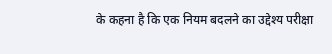के कहना है कि एक नियम बदलने का उद्देश्य परीक्षा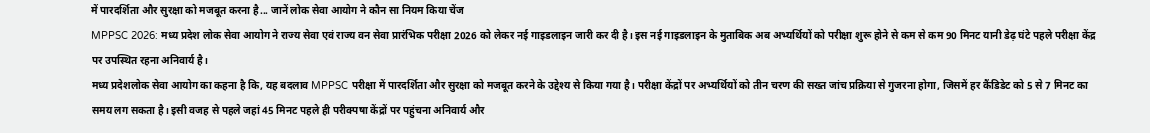में पारदर्शिता और सुरक्षा को मजबूत करना है... जानें लोक सेवा आयोग ने कौन सा नियम किया चेंज
MPPSC 2026: मध्य प्रदेश लोक सेवा आयोग ने राज्य सेवा एवं राज्य वन सेवा प्रारंभिक परीक्षा 2026 को लेकर नई गाइडलाइन जारी कर दी है। इस नई गाइडलाइन के मुताबिक अब अभ्यर्थियों को परीक्षा शुरू होने से कम से कम 90 मिनट यानी डेढ़ घंटे पहले परीक्षा केंद्र पर उपस्थित रहना अनिवार्य है।
मध्य प्रदेशलोक सेवा आयोग का कहना है कि, यह बदलाव MPPSC परीक्षा में पारदर्शिता और सुरक्षा को मजबूत करने के उद्देश्य से किया गया है। परीक्षा केंद्रों पर अभ्यर्थियों को तीन चरण की सख्त जांच प्रक्रिया से गुजरना होगा, जिसमें हर कैंडिडेट को 5 से 7 मिनट का समय लग सकता है। इसी वजह से पहले जहां 45 मिनट पहले ही परीक्पषा केंद्रों पर पहुंचना अनिवार्य और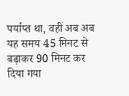पर्याप्त था, वहीं अब अब यह समय 45 मिनट से बढ़ाकर 90 मिनट कर दिया गया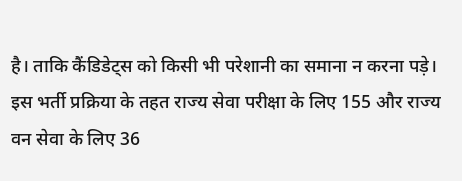है। ताकि कैंडिडेट्स को किसी भी परेशानी का समाना न करना पड़े।
इस भर्ती प्रक्रिया के तहत राज्य सेवा परीक्षा के लिए 155 और राज्य वन सेवा के लिए 36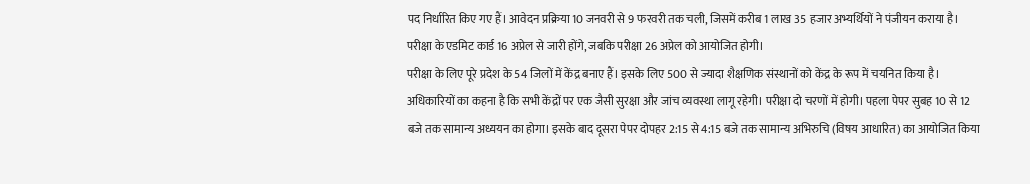पद निर्धारित किए गए हैं। आवेदन प्रक्रिया 10 जनवरी से 9 फरवरी तक चली, जिसमें करीब 1 लाख 35 हजार अभ्यर्थियों ने पंजीयन कराया है। परीक्षा के एडमिट कार्ड 16 अप्रेल से जारी होंगे, जबकि परीक्षा 26 अप्रेल को आयोजित होगी।
परीक्षा के लिए पूरे प्रदेश के 54 जिलों में केंद्र बनाए हैं। इसके लिए 500 से ज्यादा शैक्षणिक संस्थानों को केंद्र के रूप में चयनित किया है। अधिकारियों का कहना है कि सभी केंद्रों पर एक जैसी सुरक्षा और जांच व्यवस्था लागू रहेगी। परीक्षा दो चरणों में होगी। पहला पेपर सुबह 10 से 12 बजे तक सामान्य अध्ययन का होगा। इसके बाद दूसरा पेपर दोपहर 2:15 से 4:15 बजे तक सामान्य अभिरुचि (विषय आधारित) का आयोजित किया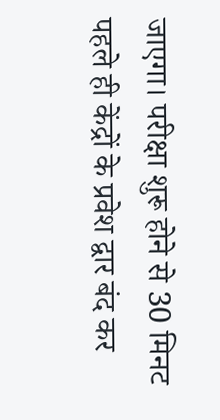जाएगा। परीक्षा शुरू होने से 30 मिनट पहले ही केंद्रों के प्रवेश द्वार बंद कर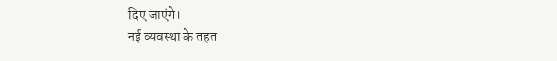दिए जाएंगे।
नई व्यवस्था के तहत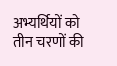अभ्यर्थियों को तीन चरणों की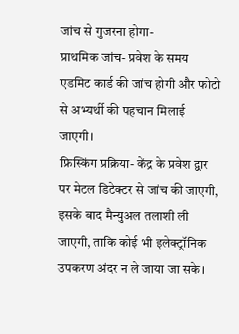जांच से गुजरना होगा-
प्राथमिक जांच- प्रवेश के समय एडमिट कार्ड की जांच होगी और फोटो से अभ्यर्थी की पहचान मिलाई जाएगी।
फ्रिस्किंग प्रक्रिया- केंद्र के प्रवेश द्वार पर मेटल डिटेक्टर से जांच की जाएगी, इसके बाद मैन्युअल तलाशी ली जाएगी, ताकि कोई भी इलेक्ट्रॉनिक उपकरण अंदर न ले जाया जा सके।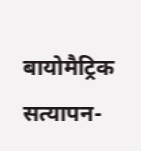बायोमैट्रिक सत्यापन-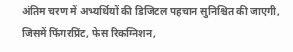अंतिम चरण में अभ्यर्थियों की डिजिटल पहचान सुनिश्चित की जाएगी, जिसमें फिंगरप्रिंट, फेस रिकग्निशन,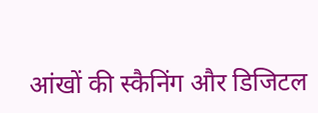आंखों की स्कैनिंग और डिजिटल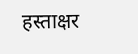हस्ताक्षर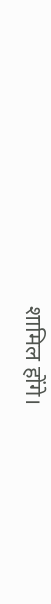शामिल होंगे।